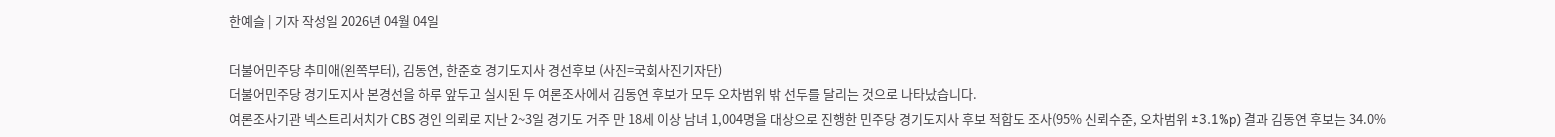한예슬 | 기자 작성일 2026년 04월 04일

더불어민주당 추미애(왼쪽부터), 김동연, 한준호 경기도지사 경선후보 (사진=국회사진기자단)
더불어민주당 경기도지사 본경선을 하루 앞두고 실시된 두 여론조사에서 김동연 후보가 모두 오차범위 밖 선두를 달리는 것으로 나타났습니다.
여론조사기관 넥스트리서치가 CBS 경인 의뢰로 지난 2~3일 경기도 거주 만 18세 이상 남녀 1,004명을 대상으로 진행한 민주당 경기도지사 후보 적합도 조사(95% 신뢰수준, 오차범위 ±3.1%p) 결과 김동연 후보는 34.0%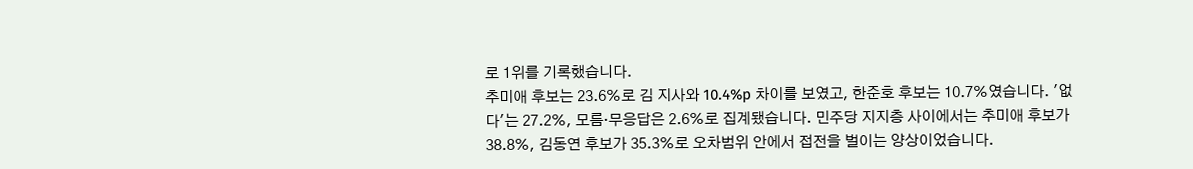로 1위를 기록했습니다.
추미애 후보는 23.6%로 김 지사와 10.4%p 차이를 보였고, 한준호 후보는 10.7%였습니다. '없다'는 27.2%, 모름·무응답은 2.6%로 집계됐습니다. 민주당 지지층 사이에서는 추미애 후보가 38.8%, 김동연 후보가 35.3%로 오차범위 안에서 접전을 벌이는 양상이었습니다.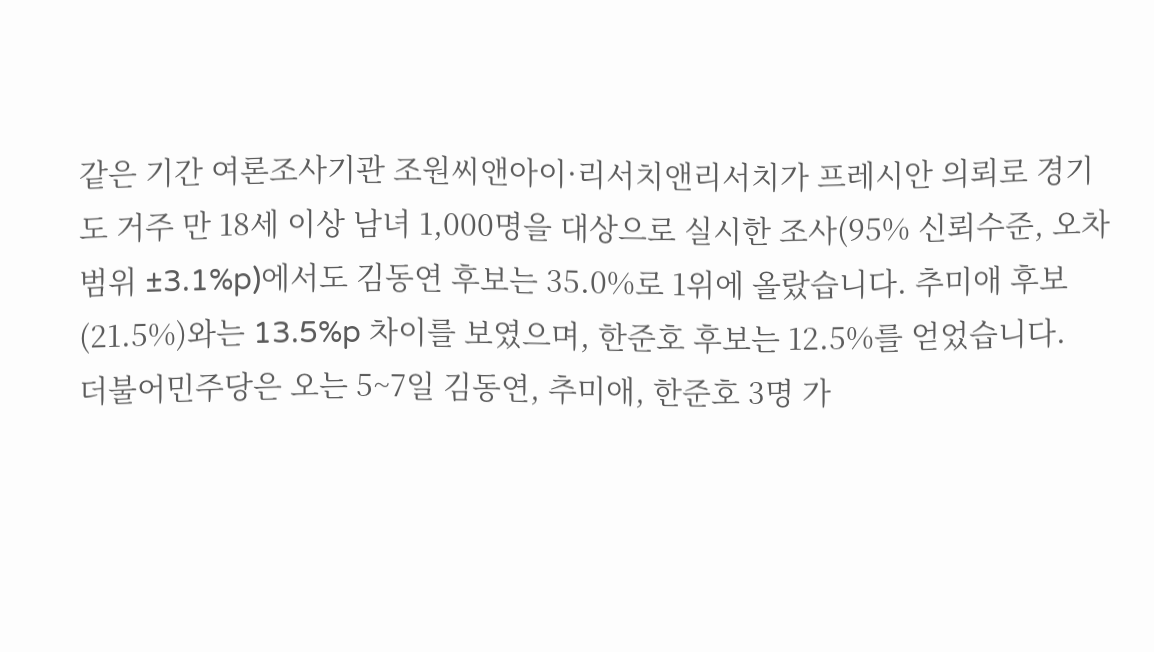같은 기간 여론조사기관 조원씨앤아이·리서치앤리서치가 프레시안 의뢰로 경기도 거주 만 18세 이상 남녀 1,000명을 대상으로 실시한 조사(95% 신뢰수준, 오차범위 ±3.1%p)에서도 김동연 후보는 35.0%로 1위에 올랐습니다. 추미애 후보(21.5%)와는 13.5%p 차이를 보였으며, 한준호 후보는 12.5%를 얻었습니다.
더불어민주당은 오는 5~7일 김동연, 추미애, 한준호 3명 가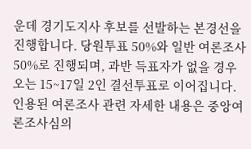운데 경기도지사 후보를 선발하는 본경선을 진행합니다. 당원투표 50%와 일반 여론조사 50%로 진행되며, 과반 득표자가 없을 경우 오는 15~17일 2인 결선투표로 이어집니다.
인용된 여론조사 관련 자세한 내용은 중앙여론조사심의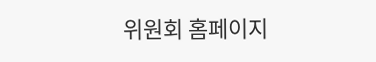위원회 홈페이지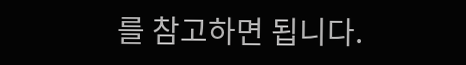를 참고하면 됩니다.